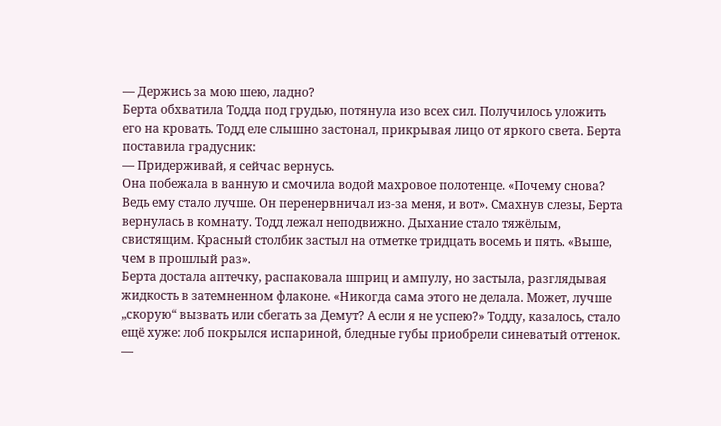— Держись за мою шею, ладно?
Берта обхватила Тодда под грудью, потянула изо всех сил. Получилось уложить его на кровать. Тодд еле слышно застонал, прикрывая лицо от яркого света. Берта поставила градусник:
— Придерживай, я сейчас вернусь.
Она побежала в ванную и смочила водой махровое полотенце. «Почему снова? Ведь ему стало лучше. Он перенервничал из-за меня, и вот». Смахнув слезы, Берта вернулась в комнату. Тодд лежал неподвижно. Дыхание стало тяжёлым, свистящим. Красный столбик застыл на отметке тридцать восемь и пять. «Выше, чем в прошлый раз».
Берта достала аптечку, распаковала шприц и ампулу, но застыла, разглядывая жидкость в затемненном флаконе. «Никогда сама этого не делала. Может, лучше „скорую“ вызвать или сбегать за Демут? А если я не успею?» Тодду, казалось, стало ещё хуже: лоб покрылся испариной, бледные губы приобрели синеватый оттенок.
—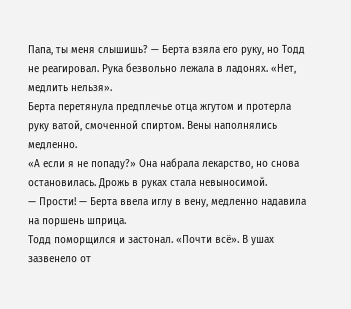Папа, ты меня слышишь? — Берта взяла его руку, но Тодд не реагировал. Рука безвольно лежала в ладонях. «Нет, медлить нельзя».
Берта перетянула предплечье отца жгутом и протерла руку ватой, смоченной спиртом. Вены наполнялись медленно.
«А если я не попаду?» Она набрала лекарство, но снова остановилась. Дрожь в руках стала невыносимой.
— Прости! — Берта ввела иглу в вену, медленно надавила на поршень шприца.
Тодд поморщился и застонал. «Почти всё». В ушах зазвенело от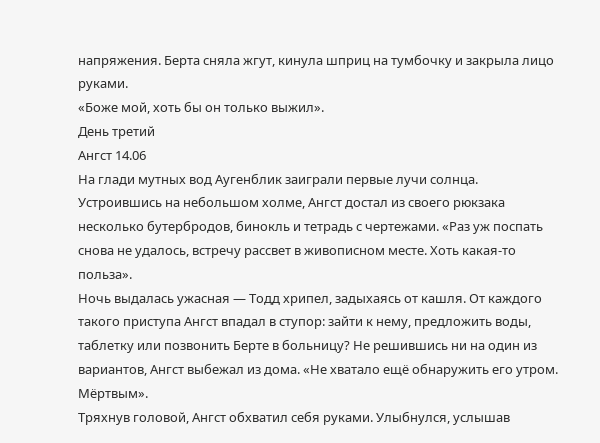напряжения. Берта сняла жгут, кинула шприц на тумбочку и закрыла лицо руками.
«Боже мой, хоть бы он только выжил».
День третий
Ангст 14.06
На глади мутных вод Аугенблик заиграли первые лучи солнца. Устроившись на небольшом холме, Ангст достал из своего рюкзака несколько бутербродов, бинокль и тетрадь с чертежами. «Раз уж поспать снова не удалось, встречу рассвет в живописном месте. Хоть какая-то польза».
Ночь выдалась ужасная — Тодд хрипел, задыхаясь от кашля. От каждого такого приступа Ангст впадал в ступор: зайти к нему, предложить воды, таблетку или позвонить Берте в больницу? Не решившись ни на один из вариантов, Ангст выбежал из дома. «Не хватало ещё обнаружить его утром. Мёртвым».
Тряхнув головой, Ангст обхватил себя руками. Улыбнулся, услышав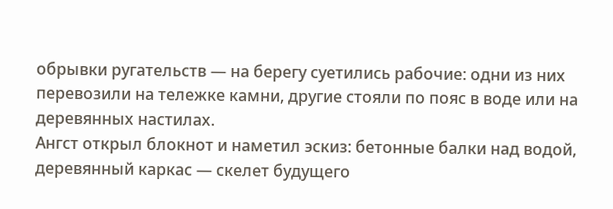обрывки ругательств — на берегу суетились рабочие: одни из них перевозили на тележке камни, другие стояли по пояс в воде или на деревянных настилах.
Ангст открыл блокнот и наметил эскиз: бетонные балки над водой, деревянный каркас — скелет будущего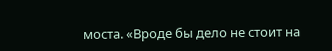моста. «Вроде бы дело не стоит на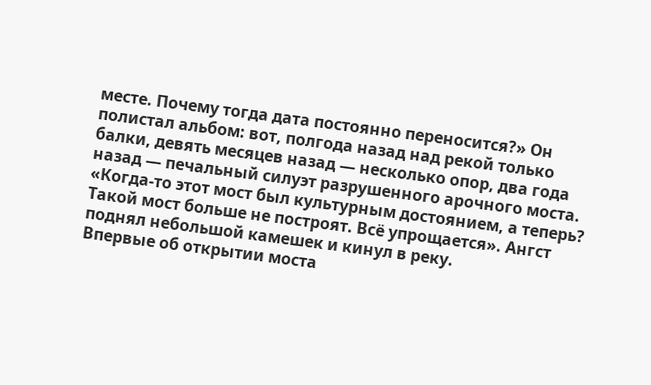месте. Почему тогда дата постоянно переносится?» Он полистал альбом: вот, полгода назад над рекой только балки, девять месяцев назад — несколько опор, два года назад — печальный силуэт разрушенного арочного моста. «Когда-то этот мост был культурным достоянием, а теперь? Такой мост больше не построят. Всё упрощается». Ангст поднял небольшой камешек и кинул в реку.
Впервые об открытии моста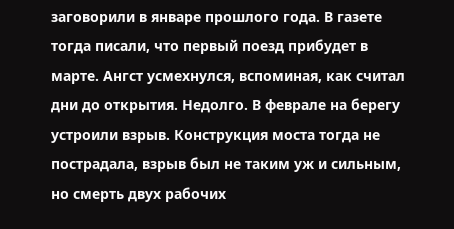заговорили в январе прошлого года. В газете тогда писали, что первый поезд прибудет в марте. Ангст усмехнулся, вспоминая, как считал дни до открытия. Недолго. В феврале на берегу устроили взрыв. Конструкция моста тогда не пострадала, взрыв был не таким уж и сильным, но смерть двух рабочих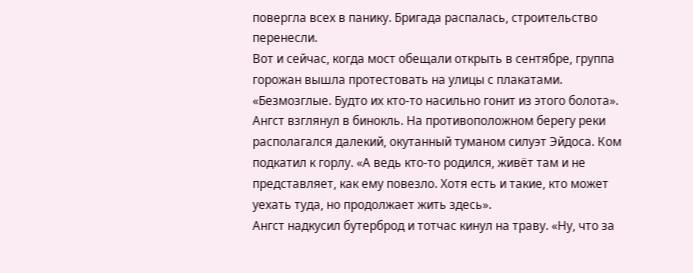повергла всех в панику. Бригада распалась, строительство перенесли.
Вот и сейчас, когда мост обещали открыть в сентябре, группа горожан вышла протестовать на улицы с плакатами. «Безмозглые. Будто их кто-то насильно гонит из этого болота». Ангст взглянул в бинокль. На противоположном берегу реки располагался далекий, окутанный туманом силуэт Эйдоса. Ком подкатил к горлу. «А ведь кто-то родился, живёт там и не представляет, как ему повезло. Хотя есть и такие, кто может уехать туда, но продолжает жить здесь».
Ангст надкусил бутерброд и тотчас кинул на траву. «Ну, что за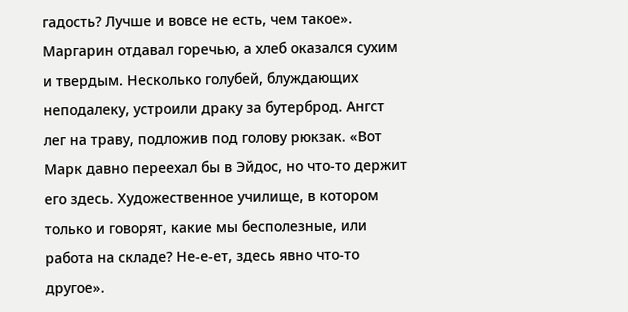гадость? Лучше и вовсе не есть, чем такое». Маргарин отдавал горечью, а хлеб оказался сухим и твердым. Несколько голубей, блуждающих неподалеку, устроили драку за бутерброд. Ангст лег на траву, подложив под голову рюкзак. «Вот Марк давно переехал бы в Эйдос, но что-то держит его здесь. Художественное училище, в котором только и говорят, какие мы бесполезные, или работа на складе? Не-е-ет, здесь явно что-то другое».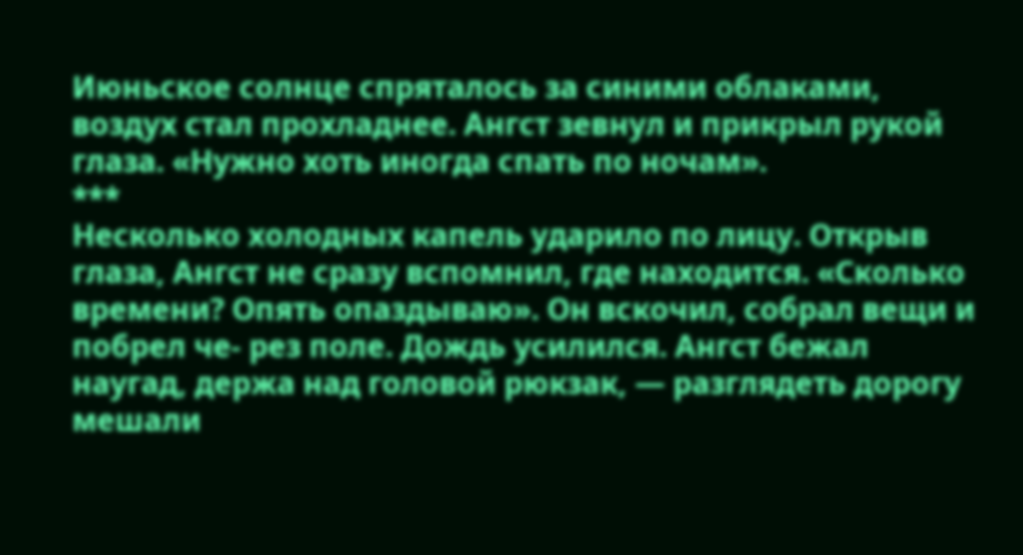Июньское солнце спряталось за синими облаками, воздух стал прохладнее. Ангст зевнул и прикрыл рукой глаза. «Нужно хоть иногда спать по ночам».
***
Несколько холодных капель ударило по лицу. Открыв глаза, Ангст не сразу вспомнил, где находится. «Сколько времени? Опять опаздываю». Он вскочил, собрал вещи и побрел че- рез поле. Дождь усилился. Ангст бежал наугад, держа над головой рюкзак, — разглядеть дорогу мешали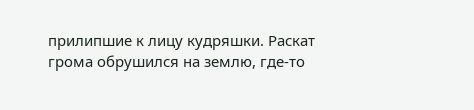прилипшие к лицу кудряшки. Раскат грома обрушился на землю, где-то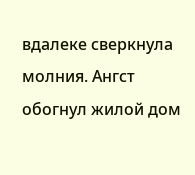вдалеке сверкнула молния. Ангст обогнул жилой дом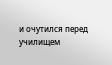и очутился перед училищем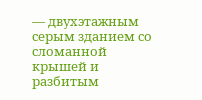— двухэтажным серым зданием со сломанной крышей и разбитым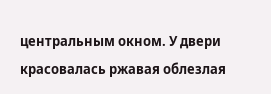центральным окном. У двери красовалась ржавая облезлая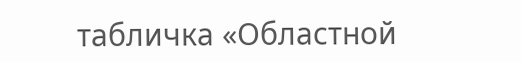табличка «Областной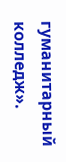гуманитарный колледж».